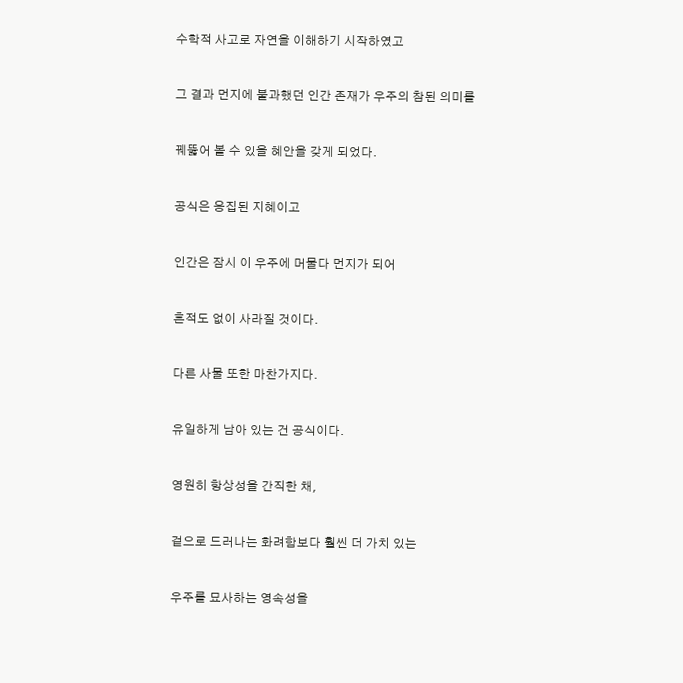수학적 사고로 자연을 이해하기 시작하였고


그 결과 먼지에 불과했던 인간 존재가 우주의 참된 의미를


꿰뚫어 볼 수 있을 혜안을 갖게 되었다.


공식은 응집된 지혜이고


인간은 잠시 이 우주에 머물다 먼지가 되어


흔적도 없이 사라질 것이다.


다른 사물 또한 마찬가지다.


유일하게 남아 있는 건 공식이다.


영원히 항상성을 간직한 채,


겉으로 드러나는 화려함보다 훨씬 더 가치 있는


우주를 묘사하는 영속성을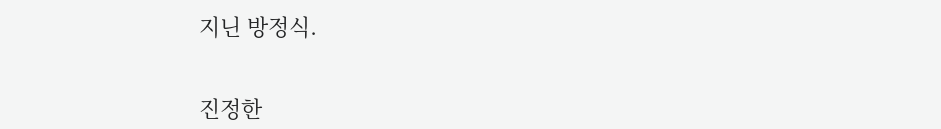지닌 방정식.


진정한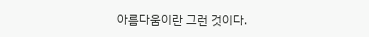아름다움이란 그런 것이다.